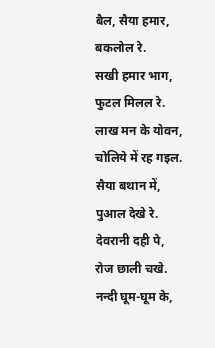बैल, सैया हमार,
बकलोल रे.
सखी हमार भाग,
फुटल मिलल रे.
लाख मन के योवन,
चोलिये में रह गइल.
सैया बथान में,
पुआल देखे रे.
देवरानी दही पे,
रोज छाली चखे.
नन्दी घूम-घूम के,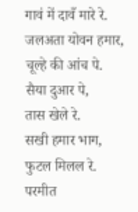गावं में दावँ मारे रे.
जलअता योवन हमार,
चूल्हे की आंच पे.
सैया दुआर पे,
तास खेले रे.
सखी हमार भाग,
फुटल मिलल रे.
परमीत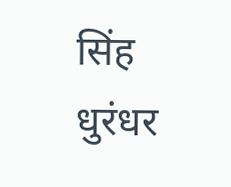सिंह धुरंधर